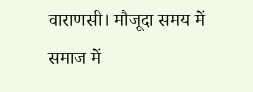वाराणसी। मौजूदा समय में समाज में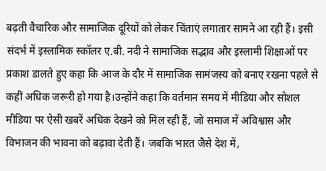बढ़ती वैचारिक और सामाजिक दूरियों को लेकर चिंताएं लगातार सामने आ रही हैं। इसी संदर्भ में इस्लामिक स्कॉलर ए.बी. नदी ने सामाजिक सद्भाव और इस्लामी शिक्षाओं पर प्रकाश डालते हुए कहा कि आज के दौर में सामाजिक सामंजस्य को बनाए रखना पहले से कहीं अधिक जरूरी हो गया है।उन्होंने कहा कि वर्तमान समय में मीडिया और सोशल मीडिया पर ऐसी खबरें अधिक देखने को मिल रही हैं, जो समाज में अविश्वास और विभाजन की भावना को बढ़ावा देती हैं। जबकि भारत जैसे देश में,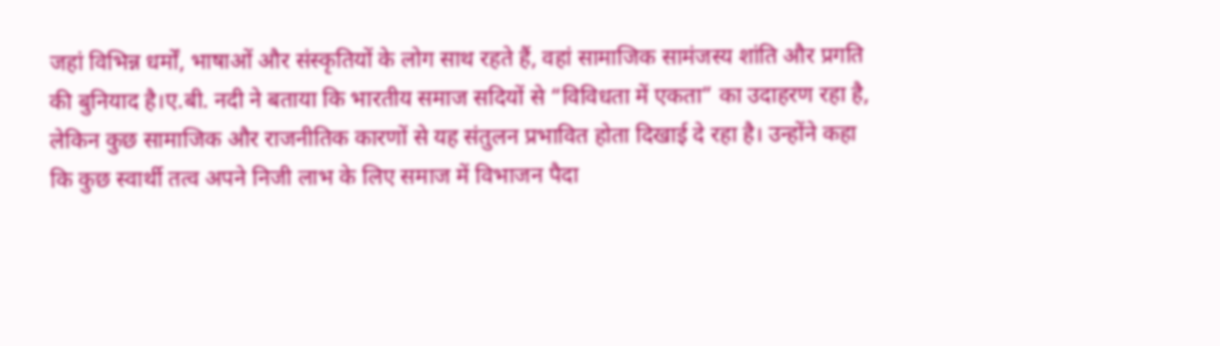जहां विभिन्न धर्मों, भाषाओं और संस्कृतियों के लोग साथ रहते हैं, वहां सामाजिक सामंजस्य शांति और प्रगति की बुनियाद है।ए.बी. नदी ने बताया कि भारतीय समाज सदियों से “विविधता में एकता” का उदाहरण रहा है, लेकिन कुछ सामाजिक और राजनीतिक कारणों से यह संतुलन प्रभावित होता दिखाई दे रहा है। उन्होंने कहा कि कुछ स्वार्थी तत्व अपने निजी लाभ के लिए समाज में विभाजन पैदा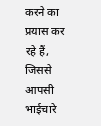करने का प्रयास कर रहे हैं, जिससे आपसी भाईचारे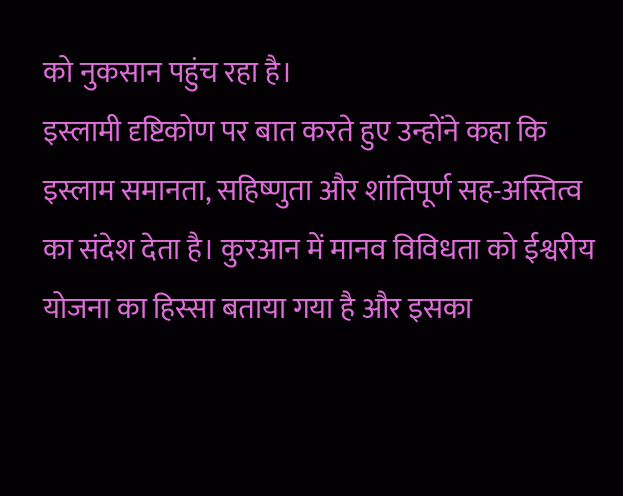को नुकसान पहुंच रहा है।
इस्लामी दृष्टिकोण पर बात करते हुए उन्होंने कहा कि इस्लाम समानता, सहिष्णुता और शांतिपूर्ण सह-अस्तित्व का संदेश देता है। कुरआन में मानव विविधता को ईश्वरीय योजना का हिस्सा बताया गया है और इसका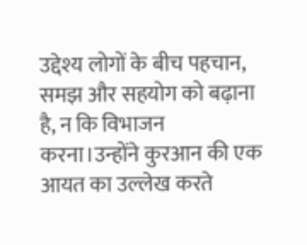उद्देश्य लोगों के बीच पहचान, समझ और सहयोग को बढ़ाना है, न कि विभाजन करना।उन्होंने कुरआन की एक आयत का उल्लेख करते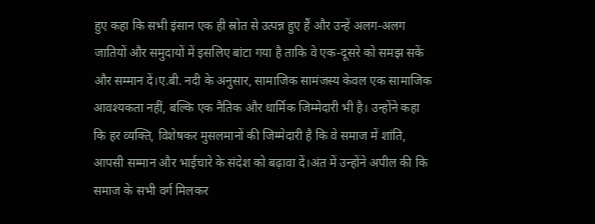हुए कहा कि सभी इंसान एक ही स्रोत से उत्पन्न हुए हैं और उन्हें अलग-अलग जातियों और समुदायों में इसलिए बांटा गया है ताकि वे एक-दूसरे को समझ सकें और सम्मान दें।ए.बी. नदी के अनुसार, सामाजिक सामंजस्य केवल एक सामाजिक आवश्यकता नहीं, बल्कि एक नैतिक और धार्मिक जिम्मेदारी भी है। उन्होंने कहा कि हर व्यक्ति, विशेषकर मुसलमानों की जिम्मेदारी है कि वे समाज में शांति, आपसी सम्मान और भाईचारे के संदेश को बढ़ावा दें।अंत में उन्होंने अपील की कि समाज के सभी वर्ग मिलकर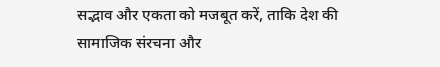सद्भाव और एकता को मजबूत करें, ताकि देश की सामाजिक संरचना और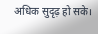अधिक सुदृढ़ हो सके।